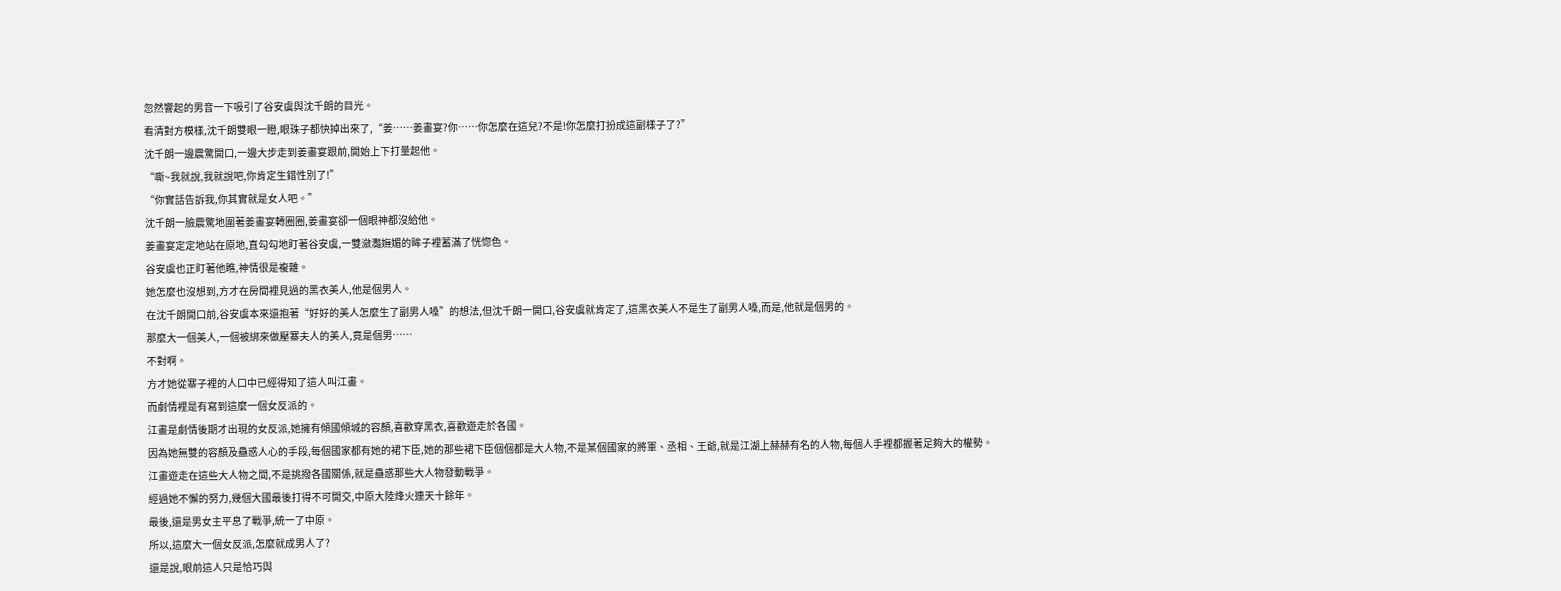忽然響起的男音一下吸引了谷安虞與沈千朗的目光。
看清對方模樣,沈千朗雙眼一瞪,眼珠子都快掉出來了,“姜……姜畫宴?你……你怎麼在這兒?不是!你怎麼打扮成這副樣子了?”
沈千朗一邊震驚開口,一邊大步走到姜畫宴跟前,開始上下打量起他。
“嘶~我就說,我就說吧,你肯定生錯性別了!”
“你實話告訴我,你其實就是女人吧。”
沈千朗一臉震驚地圍著姜畫宴轉圈圈,姜畫宴卻一個眼神都沒給他。
姜畫宴定定地站在原地,直勾勾地盯著谷安虞,一雙瀲灩嫵媚的眸子裡蓄滿了恍惚色。
谷安虞也正盯著他瞧,神情很是複雜。
她怎麼也沒想到,方才在房間裡見過的黑衣美人,他是個男人。
在沈千朗開口前,谷安虞本來還抱著“好好的美人怎麼生了副男人嗓”的想法,但沈千朗一開口,谷安虞就肯定了,這黑衣美人不是生了副男人嗓,而是,他就是個男的。
那麼大一個美人,一個被綁來做壓寨夫人的美人,竟是個男……
不對啊。
方才她從寨子裡的人口中已經得知了這人叫江畫。
而劇情裡是有寫到這麼一個女反派的。
江畫是劇情後期才出現的女反派,她擁有傾國傾城的容顏,喜歡穿黑衣,喜歡遊走於各國。
因為她無雙的容顏及蠱惑人心的手段,每個國家都有她的裙下臣,她的那些裙下臣個個都是大人物,不是某個國家的將軍、丞相、王爺,就是江湖上赫赫有名的人物,每個人手裡都握著足夠大的權勢。
江畫遊走在這些大人物之間,不是挑撥各國關係,就是蠱惑那些大人物發動戰爭。
經過她不懈的努力,幾個大國最後打得不可開交,中原大陸烽火連天十餘年。
最後,還是男女主平息了戰爭,統一了中原。
所以,這麼大一個女反派,怎麼就成男人了?
還是說,眼前這人只是恰巧與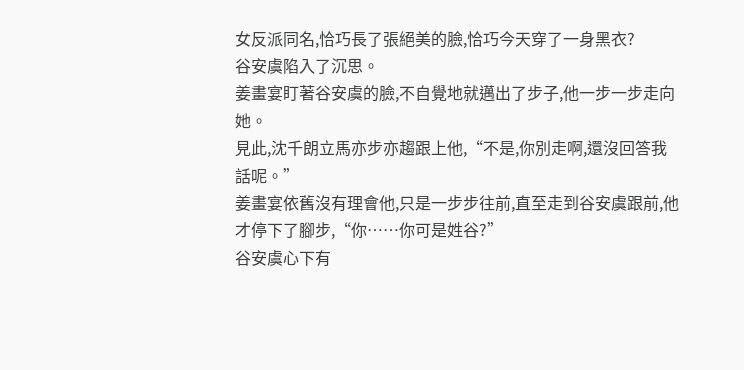女反派同名,恰巧長了張絕美的臉,恰巧今天穿了一身黑衣?
谷安虞陷入了沉思。
姜畫宴盯著谷安虞的臉,不自覺地就邁出了步子,他一步一步走向她。
見此,沈千朗立馬亦步亦趨跟上他,“不是,你別走啊,還沒回答我話呢。”
姜畫宴依舊沒有理會他,只是一步步往前,直至走到谷安虞跟前,他才停下了腳步,“你……你可是姓谷?”
谷安虞心下有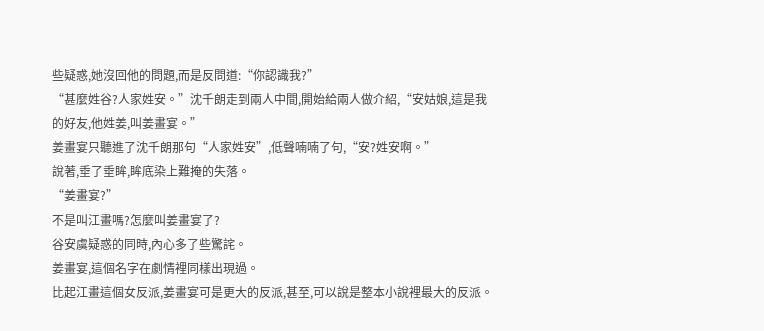些疑惑,她沒回他的問題,而是反問道:“你認識我?”
“甚麼姓谷?人家姓安。”沈千朗走到兩人中間,開始給兩人做介紹,“安姑娘,這是我的好友,他姓姜,叫姜畫宴。”
姜畫宴只聽進了沈千朗那句“人家姓安”,低聲喃喃了句,“安?姓安啊。”
說著,垂了垂眸,眸底染上難掩的失落。
“姜畫宴?”
不是叫江畫嗎?怎麼叫姜畫宴了?
谷安虞疑惑的同時,內心多了些驚詫。
姜畫宴,這個名字在劇情裡同樣出現過。
比起江畫這個女反派,姜畫宴可是更大的反派,甚至,可以說是整本小說裡最大的反派。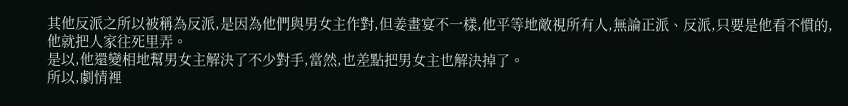其他反派之所以被稱為反派,是因為他們與男女主作對,但姜畫宴不一樣,他平等地敵視所有人,無論正派、反派,只要是他看不慣的,他就把人家往死里弄。
是以,他還變相地幫男女主解決了不少對手,當然,也差點把男女主也解決掉了。
所以,劇情裡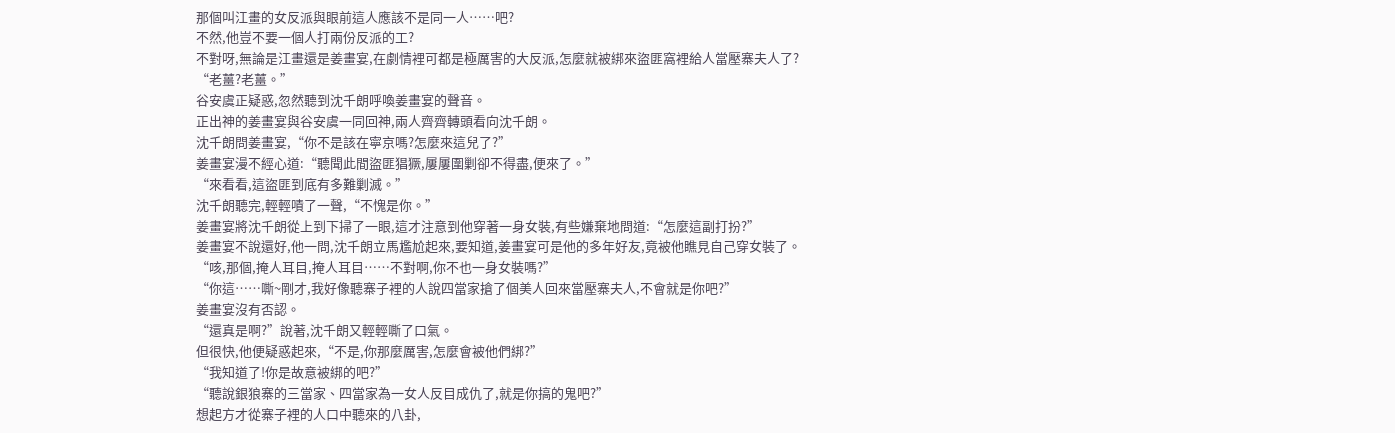那個叫江畫的女反派與眼前這人應該不是同一人……吧?
不然,他豈不要一個人打兩份反派的工?
不對呀,無論是江畫還是姜畫宴,在劇情裡可都是極厲害的大反派,怎麼就被綁來盜匪窩裡給人當壓寨夫人了?
“老薑?老薑。”
谷安虞正疑惑,忽然聽到沈千朗呼喚姜畫宴的聲音。
正出神的姜畫宴與谷安虞一同回神,兩人齊齊轉頭看向沈千朗。
沈千朗問姜畫宴,“你不是該在寧京嗎?怎麼來這兒了?”
姜畫宴漫不經心道:“聽聞此間盜匪猖獗,屢屢圍剿卻不得盡,便來了。”
“來看看,這盜匪到底有多難剿滅。”
沈千朗聽完,輕輕嘖了一聲,“不愧是你。”
姜畫宴將沈千朗從上到下掃了一眼,這才注意到他穿著一身女裝,有些嫌棄地問道:“怎麼這副打扮?”
姜畫宴不說還好,他一問,沈千朗立馬尷尬起來,要知道,姜畫宴可是他的多年好友,竟被他瞧見自己穿女裝了。
“咳,那個,掩人耳目,掩人耳目……不對啊,你不也一身女裝嗎?”
“你這……嘶~剛才,我好像聽寨子裡的人說四當家搶了個美人回來當壓寨夫人,不會就是你吧?”
姜畫宴沒有否認。
“還真是啊?”說著,沈千朗又輕輕嘶了口氣。
但很快,他便疑惑起來,“不是,你那麼厲害,怎麼會被他們綁?”
“我知道了!你是故意被綁的吧?”
“聽說銀狼寨的三當家、四當家為一女人反目成仇了,就是你搞的鬼吧?”
想起方才從寨子裡的人口中聽來的八卦,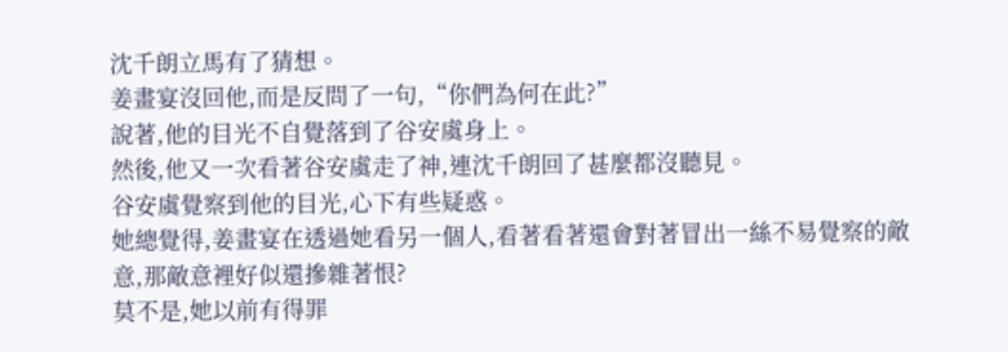沈千朗立馬有了猜想。
姜畫宴沒回他,而是反問了一句,“你們為何在此?”
說著,他的目光不自覺落到了谷安虞身上。
然後,他又一次看著谷安虞走了神,連沈千朗回了甚麼都沒聽見。
谷安虞覺察到他的目光,心下有些疑惑。
她總覺得,姜畫宴在透過她看另一個人,看著看著還會對著冒出一絲不易覺察的敵意,那敵意裡好似還摻雜著恨?
莫不是,她以前有得罪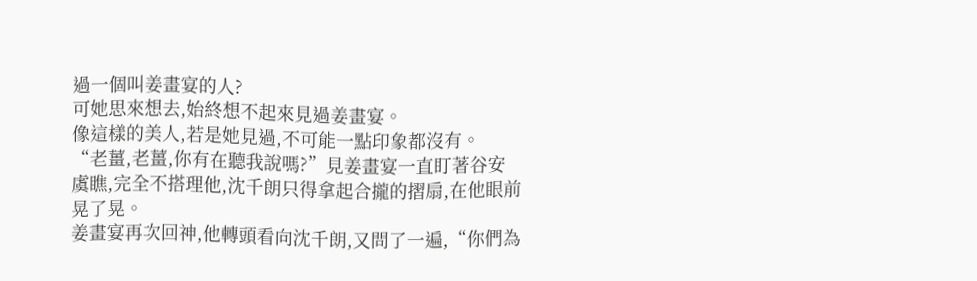過一個叫姜畫宴的人?
可她思來想去,始終想不起來見過姜畫宴。
像這樣的美人,若是她見過,不可能一點印象都沒有。
“老薑,老薑,你有在聽我說嗎?”見姜畫宴一直盯著谷安虞瞧,完全不搭理他,沈千朗只得拿起合攏的摺扇,在他眼前晃了晃。
姜畫宴再次回神,他轉頭看向沈千朗,又問了一遍,“你們為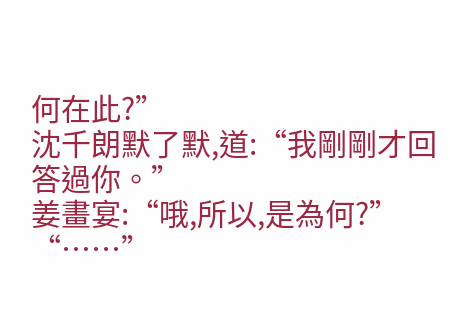何在此?”
沈千朗默了默,道:“我剛剛才回答過你。”
姜畫宴:“哦,所以,是為何?”
“……”